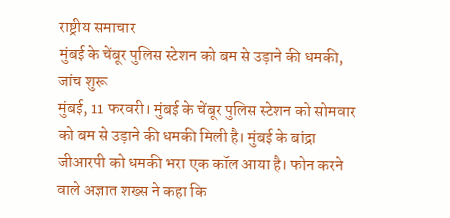राष्ट्रीय समाचार
मुंबई के चेंबूर पुलिस स्टेशन को बम से उड़ाने की धमकी, जांच शुरू
मुंबई, 11 फरवरी। मुंबई के चेंबूर पुलिस स्टेशन को सोमवार को बम से उड़ाने की धमकी मिली है। मुंबई के बांद्रा जीआरपी को धमकी भरा एक कॉल आया है। फोन करने वाले अज्ञात शख्स ने कहा कि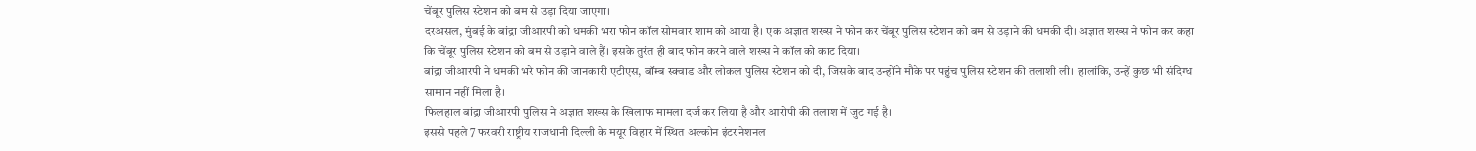चेंबूर पुलिस स्टेशन को बम से उड़ा दिया जाएगा।
दरअसल, मुंबई के बांद्रा जीआरपी को धमकी भरा फोन कॉल सोमवार शाम को आया है। एक अज्ञात शख्स ने फोन कर चेंबूर पुलिस स्टेशन को बम से उड़ाने की धमकी दी। अज्ञात शख्स ने फोन कर कहा कि चेंबूर पुलिस स्टेशन को बम से उड़ाने वाले हैं। इसके तुरंत ही बाद फोन करने वाले शख्स ने कॉल को काट दिया।
बांद्रा जीआरपी ने धमकी भरे फोन की जानकारी एटीएस, बॉम्ब स्क्वाड और लोकल पुलिस स्टेशन को दी, जिसके बाद उन्होंने मौके पर पहुंच पुलिस स्टेशन की तलाशी ली। हालांकि, उन्हें कुछ भी संदिग्ध सामान नहीं मिला है।
फिलहाल बांद्रा जीआरपी पुलिस ने अज्ञात शख्स के खिलाफ मामला दर्ज कर लिया है और आरोपी की तलाश में जुट गई है।
इससे पहले 7 फरवरी राष्ट्रीय राजधानी दिल्ली के मयूर विहार में स्थित अल्कोन इंटरनेशनल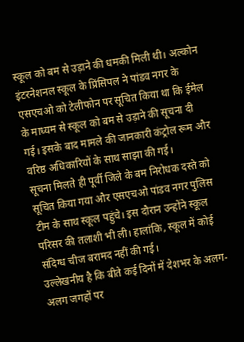स्कूल को बम से उड़ाने की धमकी मिली थी। अल्कोन इंटरनेशनल स्कूल के प्रिंसिपल ने पांडव नगर के एसएचओ को टेलीफोन पर सूचित किया था कि ईमेल के माध्यम से स्कूल को बम से उड़ाने की सूचना दी गई। इसके बाद मामले की जानकारी कंट्रोल रूम और वरिष्ठ अधिकारियों के साथ साझा की गई।
सूचना मिलते ही पूर्वी जिले के बम निरोधक दस्ते को सूचित किया गया और एसएचओ पांडव नगर पुलिस टीम के साथ स्कूल पहुंचे। इस दौरान उन्होंने स्कूल परिसर की तलाशी भी ली। हालांकि, स्कूल में कोई संदिग्ध चीज बरामद नहीं की गई।
उल्लेखनीय है कि बीते कई दिनों में देशभर के अलग-अलग जगहों पर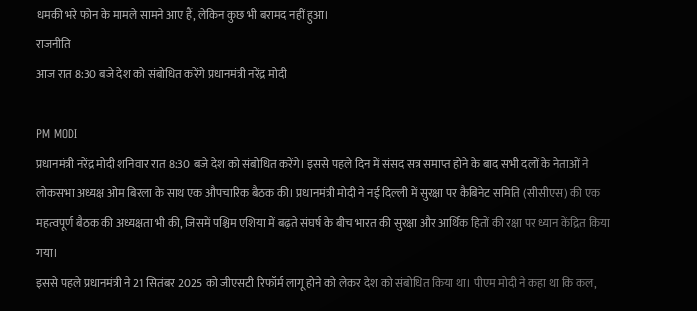धमकी भरे फोन के मामले सामने आए हैं, लेकिन कुछ भी बरामद नहीं हुआ।
राजनीति
आज रात 8:30 बजे देश को संबोधित करेंगे प्रधानमंत्री नरेंद्र मोदी

PM MODI
प्रधानमंत्री नरेंद्र मोदी शनिवार रात 8:30 बजे देश को संबोधित करेंगे। इससे पहले दिन में संसद सत्र समाप्त होने के बाद सभी दलों के नेताओं ने लोकसभा अध्यक्ष ओम बिरला के साथ एक औपचारिक बैठक की। प्रधानमंत्री मोदी ने नई दिल्ली में सुरक्षा पर कैबिनेट समिति (सीसीएस) की एक महत्वपूर्ण बैठक की अध्यक्षता भी की, जिसमें पश्चिम एशिया में बढ़ते संघर्ष के बीच भारत की सुरक्षा और आर्थिक हितों की रक्षा पर ध्यान केंद्रित किया गया।
इससे पहले प्रधानमंत्री ने 21 सितंबर 2025 को जीएसटी रिफॉर्म लागू होने को लेकर देश को संबोधित किया था। पीएम मोदी ने कहा था कि कल,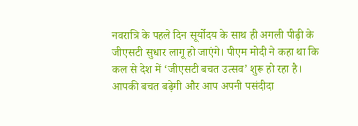नवरात्रि के पहले दिन सूर्योदय के साथ ही अगली पीढ़ी के जीएसटी सुधार लागू हो जाएंगे। पीएम मोदी ने कहा था कि कल से देश में ‘जीएसटी बचत उत्सव’ शुरू हो रहा है। आपकी बचत बढ़ेगी और आप अपनी पसंदीदा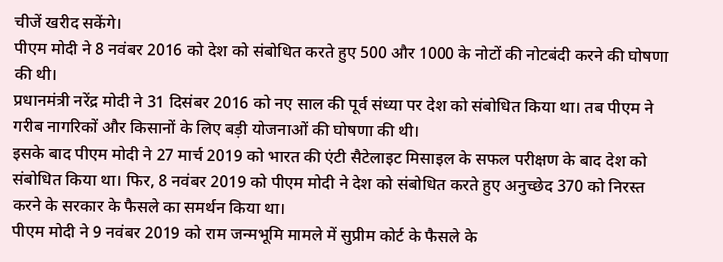चीजें खरीद सकेंगे।
पीएम मोदी ने 8 नवंबर 2016 को देश को संबोधित करते हुए 500 और 1000 के नोटों की नोटबंदी करने की घोषणा की थी।
प्रधानमंत्री नरेंद्र मोदी ने 31 दिसंबर 2016 को नए साल की पूर्व संध्या पर देश को संबोधित किया था। तब पीएम ने गरीब नागरिकों और किसानों के लिए बड़ी योजनाओं की घोषणा की थी।
इसके बाद पीएम मोदी ने 27 मार्च 2019 को भारत की एंटी सैटेलाइट मिसाइल के सफल परीक्षण के बाद देश को संबोधित किया था। फिर, 8 नवंबर 2019 को पीएम मोदी ने देश को संबोधित करते हुए अनुच्छेद 370 को निरस्त करने के सरकार के फैसले का समर्थन किया था।
पीएम मोदी ने 9 नवंबर 2019 को राम जन्मभूमि मामले में सुप्रीम कोर्ट के फैसले के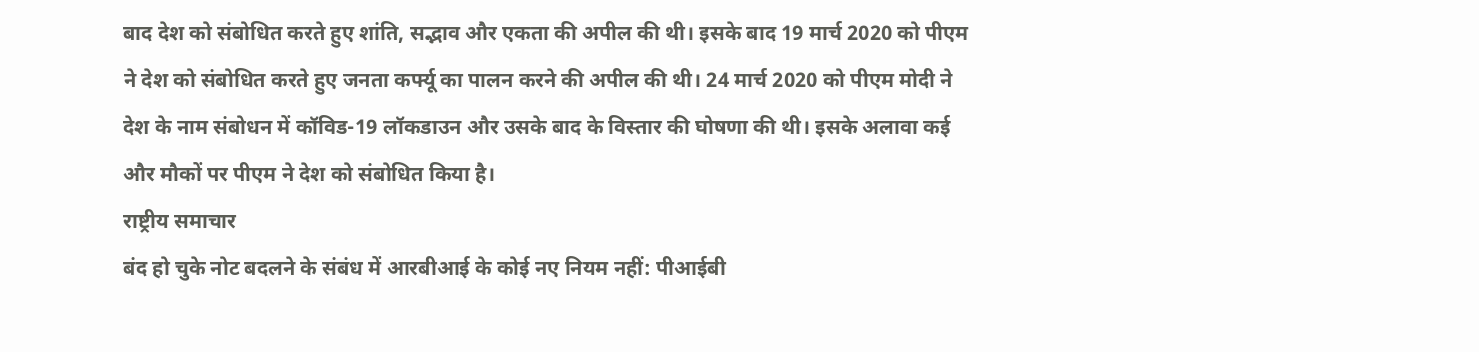बाद देश को संबोधित करते हुए शांति, सद्भाव और एकता की अपील की थी। इसके बाद 19 मार्च 2020 को पीएम ने देश को संबोधित करते हुए जनता कर्फ्यू का पालन करने की अपील की थी। 24 मार्च 2020 को पीएम मोदी ने देश के नाम संबोधन में कॉविड-19 लॉकडाउन और उसके बाद के विस्तार की घोषणा की थी। इसके अलावा कई और मौकों पर पीएम ने देश को संबोधित किया है।
राष्ट्रीय समाचार
बंद हो चुके नोट बदलने के संबंध में आरबीआई के कोई नए नियम नहीं: पीआईबी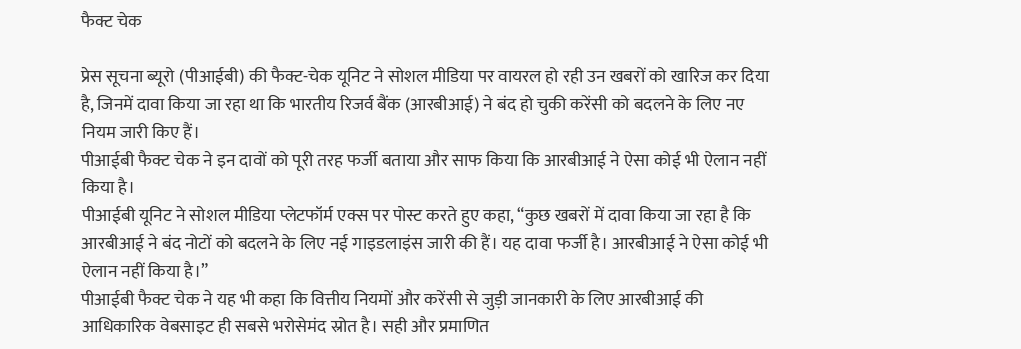फैक्ट चेक

प्रेस सूचना ब्यूरो (पीआईबी) की फैक्ट-चेक यूनिट ने सोशल मीडिया पर वायरल हो रही उन खबरों को खारिज कर दिया है, जिनमें दावा किया जा रहा था कि भारतीय रिजर्व बैंक (आरबीआई) ने बंद हो चुकी करेंसी को बदलने के लिए नए नियम जारी किए हैं।
पीआईबी फैक्ट चेक ने इन दावों को पूरी तरह फर्जी बताया और साफ किया कि आरबीआई ने ऐसा कोई भी ऐलान नहीं किया है।
पीआईबी यूनिट ने सोशल मीडिया प्लेटफॉर्म एक्स पर पोस्ट करते हुए कहा, “कुछ खबरों में दावा किया जा रहा है कि आरबीआई ने बंद नोटों को बदलने के लिए नई गाइडलाइंस जारी की हैं। यह दावा फर्जी है। आरबीआई ने ऐसा कोई भी ऐलान नहीं किया है।”
पीआईबी फैक्ट चेक ने यह भी कहा कि वित्तीय नियमों और करेंसी से जुड़ी जानकारी के लिए आरबीआई की आधिकारिक वेबसाइट ही सबसे भरोसेमंद स्रोत है। सही और प्रमाणित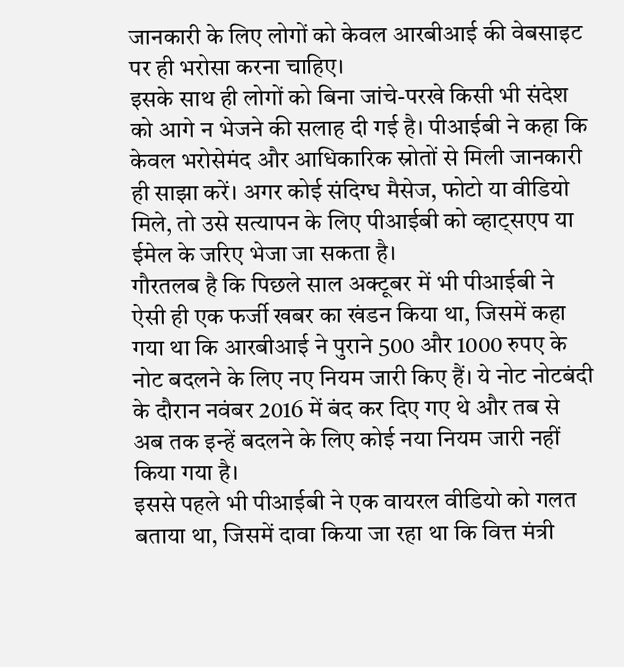जानकारी के लिए लोगों को केवल आरबीआई की वेबसाइट पर ही भरोसा करना चाहिए।
इसके साथ ही लोगों को बिना जांचे-परखे किसी भी संदेश को आगे न भेजने की सलाह दी गई है। पीआईबी ने कहा कि केवल भरोसेमंद और आधिकारिक स्रोतों से मिली जानकारी ही साझा करें। अगर कोई संदिग्ध मैसेज, फोटो या वीडियो मिले, तो उसे सत्यापन के लिए पीआईबी को व्हाट्सएप या ईमेल के जरिए भेजा जा सकता है।
गौरतलब है कि पिछले साल अक्टूबर में भी पीआईबी ने ऐसी ही एक फर्जी खबर का खंडन किया था, जिसमें कहा गया था कि आरबीआई ने पुराने 500 और 1000 रुपए के नोट बदलने के लिए नए नियम जारी किए हैं। ये नोट नोटबंदी के दौरान नवंबर 2016 में बंद कर दिए गए थे और तब से अब तक इन्हें बदलने के लिए कोई नया नियम जारी नहीं किया गया है।
इससे पहले भी पीआईबी ने एक वायरल वीडियो को गलत बताया था, जिसमें दावा किया जा रहा था कि वित्त मंत्री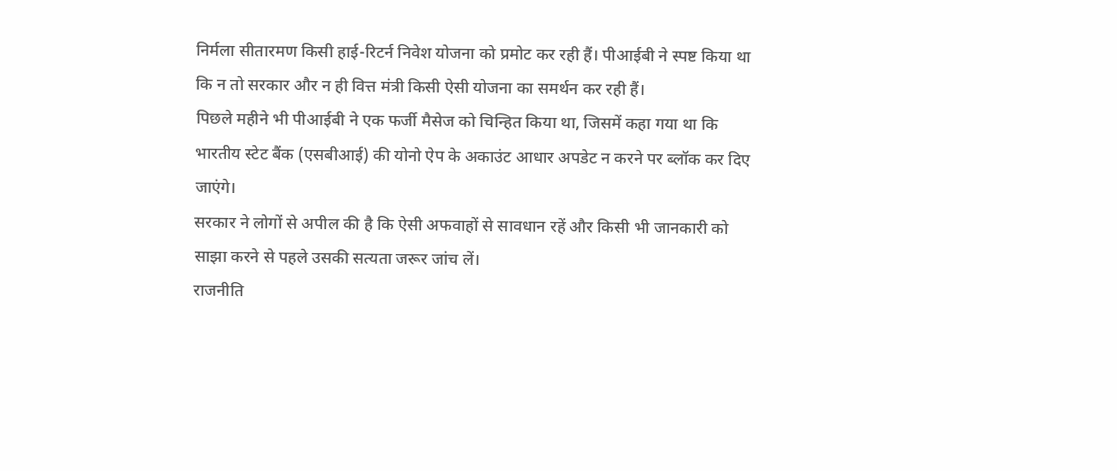निर्मला सीतारमण किसी हाई-रिटर्न निवेश योजना को प्रमोट कर रही हैं। पीआईबी ने स्पष्ट किया था कि न तो सरकार और न ही वित्त मंत्री किसी ऐसी योजना का समर्थन कर रही हैं।
पिछले महीने भी पीआईबी ने एक फर्जी मैसेज को चिन्हित किया था, जिसमें कहा गया था कि भारतीय स्टेट बैंक (एसबीआई) की योनो ऐप के अकाउंट आधार अपडेट न करने पर ब्लॉक कर दिए जाएंगे।
सरकार ने लोगों से अपील की है कि ऐसी अफवाहों से सावधान रहें और किसी भी जानकारी को साझा करने से पहले उसकी सत्यता जरूर जांच लें।
राजनीति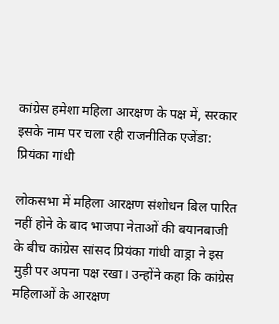कांग्रेस हमेशा महिला आरक्षण के पक्ष में, सरकार इसके नाम पर चला रही राजनीतिक एजेंडा: प्रियंका गांधी

लोकसभा में महिला आरक्षण संशोधन बिल पारित नहीं होने के बाद भाजपा नेताओं की बयानबाजी के बीच कांग्रेस सांसद प्रियंका गांधी वाड्रा ने इस मुड़ी पर अपना पक्ष रखा। उन्होंने कहा कि कांग्रेस महिलाओं के आरक्षण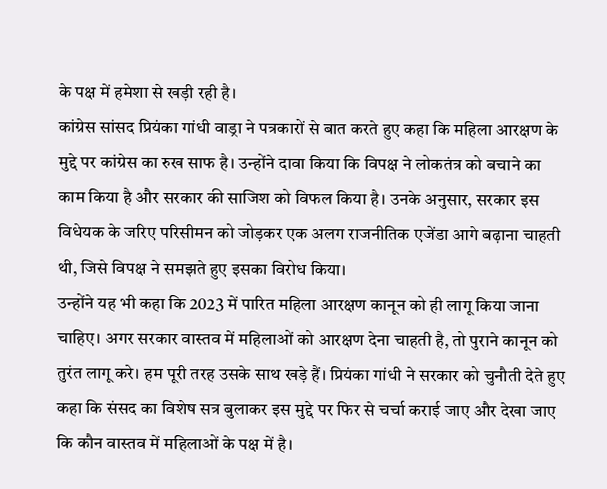के पक्ष में हमेशा से खड़ी रही है।
कांग्रेस सांसद प्रियंका गांधी वाड्रा ने पत्रकारों से बात करते हुए कहा कि महिला आरक्षण के मुद्दे पर कांग्रेस का रुख साफ है। उन्होंने दावा किया कि विपक्ष ने लोकतंत्र को बचाने का काम किया है और सरकार की साजिश को विफल किया है। उनके अनुसार, सरकार इस विधेयक के जरिए परिसीमन को जोड़कर एक अलग राजनीतिक एजेंडा आगे बढ़ाना चाहती थी, जिसे विपक्ष ने समझते हुए इसका विरोध किया।
उन्होंने यह भी कहा कि 2023 में पारित महिला आरक्षण कानून को ही लागू किया जाना चाहिए। अगर सरकार वास्तव में महिलाओं को आरक्षण देना चाहती है, तो पुराने कानून को तुरंत लागू करे। हम पूरी तरह उसके साथ खड़े हैं। प्रियंका गांधी ने सरकार को चुनौती देते हुए कहा कि संसद का विशेष सत्र बुलाकर इस मुद्दे पर फिर से चर्चा कराई जाए और देखा जाए कि कौन वास्तव में महिलाओं के पक्ष में है।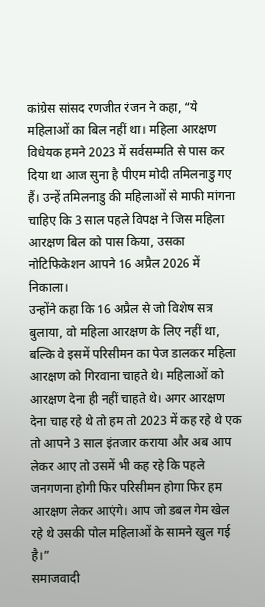कांग्रेस सांसद रणजीत रंजन ने कहा, “ये महिलाओं का बिल नहीं था। महिला आरक्षण विधेयक हमने 2023 में सर्वसम्मति से पास कर दिया था आज सुना है पीएम मोदी तमिलनाडु गए हैं। उन्हें तमिलनाडु की महिलाओं से माफी मांगना चाहिए कि 3 साल पहले विपक्ष ने जिस महिला आरक्षण बिल को पास किया, उसका नोटिफिकेशन आपने 16 अप्रैल 2026 में निकाला।
उन्होंने कहा कि 16 अप्रैल से जो विशेष सत्र बुलाया, वो महिला आरक्षण के लिए नहीं था, बल्कि वे इसमें परिसीमन का पेज डालकर महिला आरक्षण को गिरवाना चाहते थे। महिलाओं को आरक्षण देना ही नहीं चाहते थे। अगर आरक्षण देना चाह रहे थे तो हम तो 2023 में कह रहे थे एक तो आपने 3 साल इंतजार कराया और अब आप लेकर आए तो उसमें भी कह रहे कि पहले जनगणना होगी फिर परिसीमन होगा फिर हम आरक्षण लेकर आएंगे। आप जो डबल गेम खेल रहे थे उसकी पोल महिलाओं के सामने खुल गई है।”
समाजवादी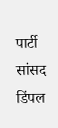पार्टी सांसद डिंपल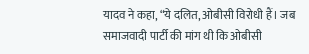यादव ने कहा, “ये दलित, ओबीसी विरोधी हैं। जब समाजवादी पार्टी की मांग थी कि ओबीसी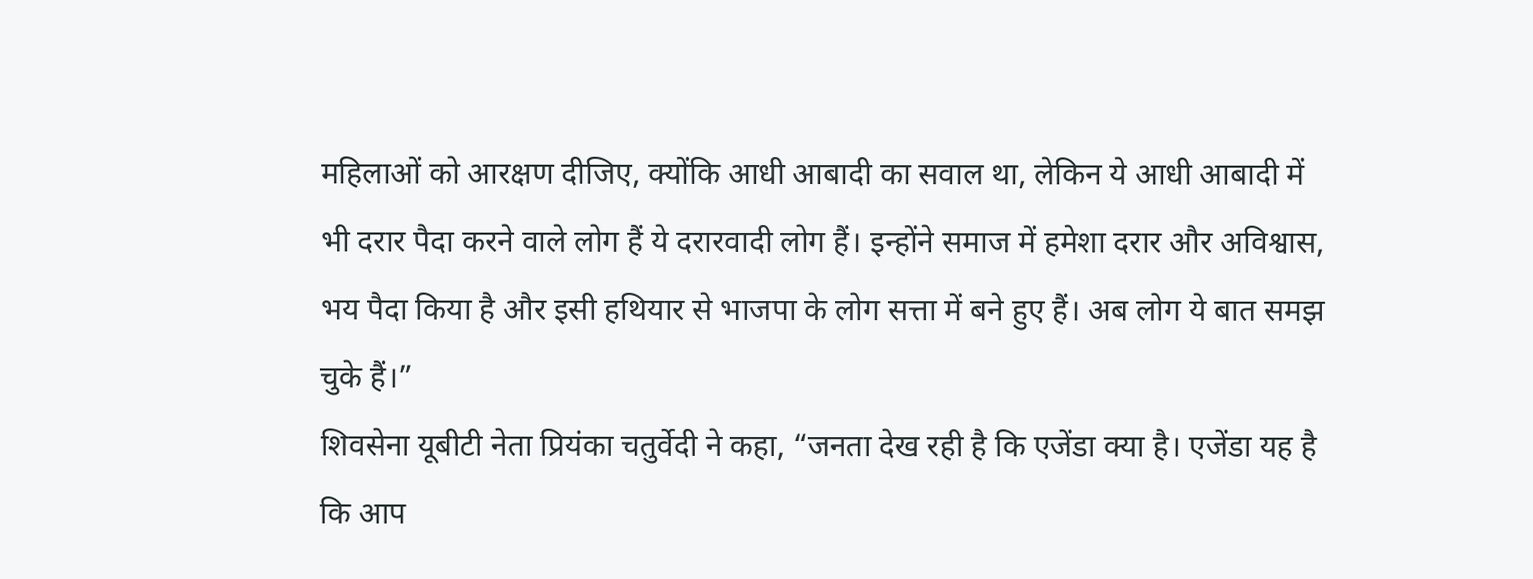महिलाओं को आरक्षण दीजिए, क्योंकि आधी आबादी का सवाल था, लेकिन ये आधी आबादी में भी दरार पैदा करने वाले लोग हैं ये दरारवादी लोग हैं। इन्होंने समाज में हमेशा दरार और अविश्वास, भय पैदा किया है और इसी हथियार से भाजपा के लोग सत्ता में बने हुए हैं। अब लोग ये बात समझ चुके हैं।”
शिवसेना यूबीटी नेता प्रियंका चतुर्वेदी ने कहा, “जनता देख रही है कि एजेंडा क्या है। एजेंडा यह है कि आप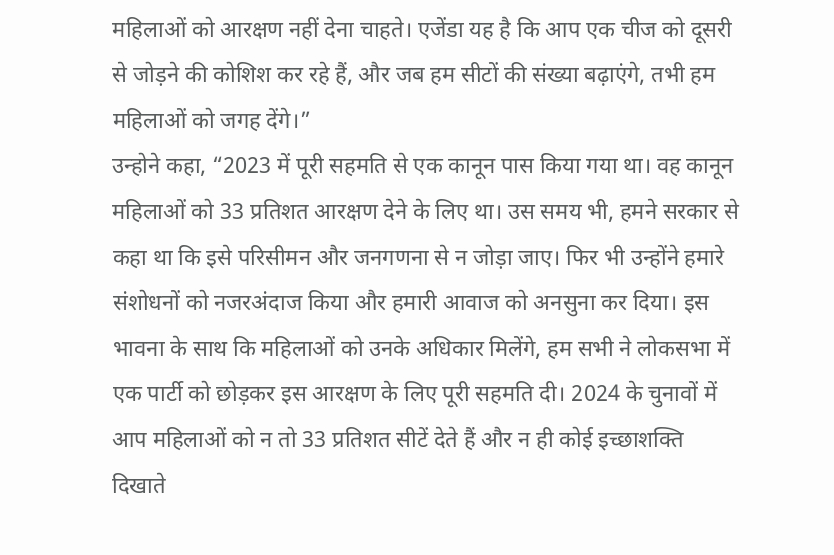महिलाओं को आरक्षण नहीं देना चाहते। एजेंडा यह है कि आप एक चीज को दूसरी से जोड़ने की कोशिश कर रहे हैं, और जब हम सीटों की संख्या बढ़ाएंगे, तभी हम महिलाओं को जगह देंगे।”
उन्होने कहा, “2023 में पूरी सहमति से एक कानून पास किया गया था। वह कानून महिलाओं को 33 प्रतिशत आरक्षण देने के लिए था। उस समय भी, हमने सरकार से कहा था कि इसे परिसीमन और जनगणना से न जोड़ा जाए। फिर भी उन्होंने हमारे संशोधनों को नजरअंदाज किया और हमारी आवाज को अनसुना कर दिया। इस भावना के साथ कि महिलाओं को उनके अधिकार मिलेंगे, हम सभी ने लोकसभा में एक पार्टी को छोड़कर इस आरक्षण के लिए पूरी सहमति दी। 2024 के चुनावों में आप महिलाओं को न तो 33 प्रतिशत सीटें देते हैं और न ही कोई इच्छाशक्ति दिखाते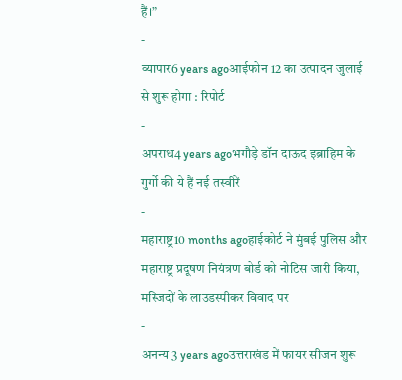हैं।”
-
व्यापार6 years agoआईफोन 12 का उत्पादन जुलाई से शुरू होगा : रिपोर्ट
-
अपराध4 years agoभगौड़े डॉन दाऊद इब्राहिम के गुर्गो की ये हैं नई तस्वीरें
-
महाराष्ट्र10 months agoहाईकोर्ट ने मुंबई पुलिस और महाराष्ट्र प्रदूषण नियंत्रण बोर्ड को नोटिस जारी किया, मस्जिदों के लाउडस्पीकर विवाद पर
-
अनन्य3 years agoउत्तराखंड में फायर सीजन शुरू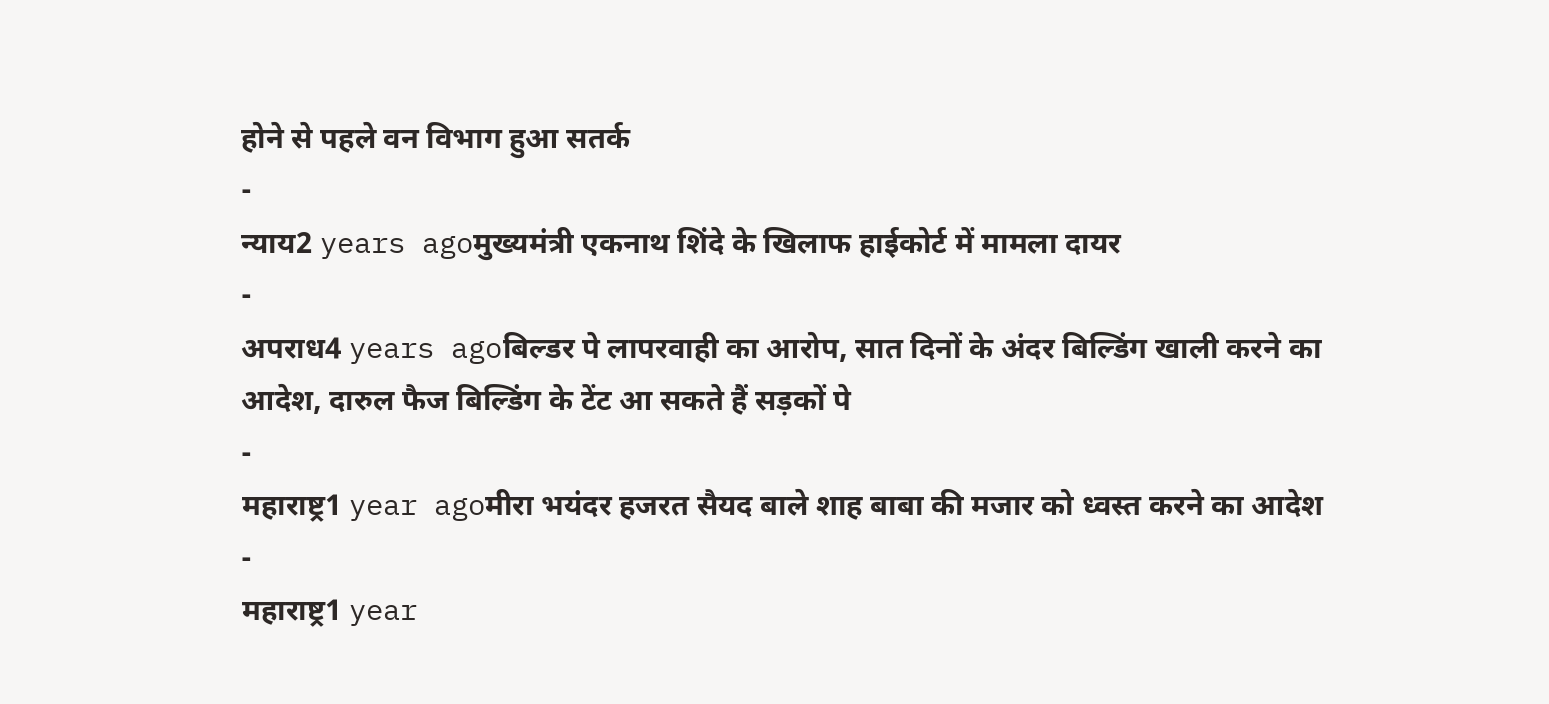होने से पहले वन विभाग हुआ सतर्क
-
न्याय2 years agoमुख्यमंत्री एकनाथ शिंदे के खिलाफ हाईकोर्ट में मामला दायर
-
अपराध4 years agoबिल्डर पे लापरवाही का आरोप, सात दिनों के अंदर बिल्डिंग खाली करने का आदेश, दारुल फैज बिल्डिंग के टेंट आ सकते हैं सड़कों पे
-
महाराष्ट्र1 year agoमीरा भयंदर हजरत सैयद बाले शाह बाबा की मजार को ध्वस्त करने का आदेश
-
महाराष्ट्र1 year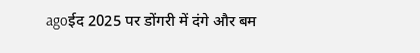agoईद 2025 पर डोंगरी में दंगे और बम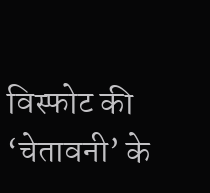विस्फोट की ‘चेतावनी’ के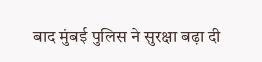बाद मुंबई पुलिस ने सुरक्षा बढ़ा दी